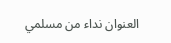العنوان نداء من مسلمي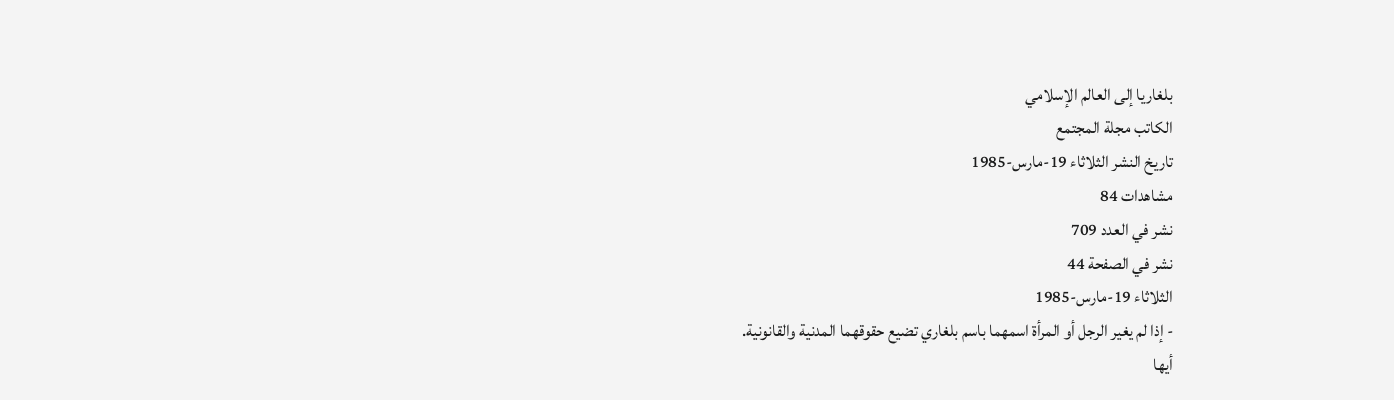بلغاريا إلى العالم الإسلامي
الكاتب مجلة المجتمع
تاريخ النشر الثلاثاء 19-مارس-1985
مشاهدات 84
نشر في العدد 709
نشر في الصفحة 44
الثلاثاء 19-مارس-1985
- إذا لم يغير الرجل أو المرأة اسمهما باسم بلغاري تضيع حقوقهما المدنية والقانونية.
أيها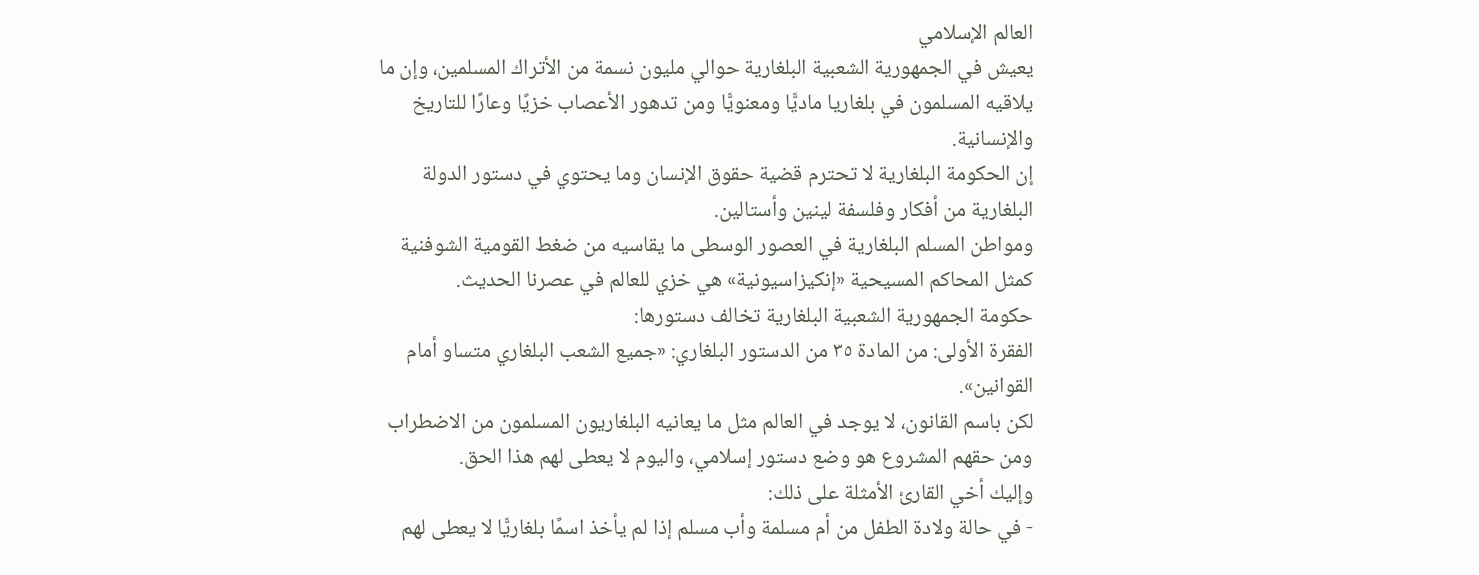العالم الإسلامي
يعيش في الجمهورية الشعبية البلغارية حوالي مليون نسمة من الأتراك المسلمين، وإن ما يلاقيه المسلمون في بلغاريا ماديًّا ومعنويًّا ومن تدهور الأعصاب خزيًا وعارًا للتاريخ والإنسانية.
إن الحكومة البلغارية لا تحترم قضية حقوق الإنسان وما يحتوي في دستور الدولة البلغارية من أفكار وفلسفة لينين وأستالين.
ومواطن المسلم البلغارية في العصور الوسطى ما يقاسيه من ضغط القومية الشوفنية كمثل المحاكم المسيحية «إنكيزاسيونية» هي خزي للعالم في عصرنا الحديث.
حكومة الجمهورية الشعبية البلغارية تخالف دستورها:
الفقرة الأولى: من المادة ٣٥ من الدستور البلغاري: «جميع الشعب البلغاري متساو أمام القوانين».
لكن باسم القانون، لا يوجد في العالم مثل ما يعانيه البلغاريون المسلمون من الاضطراب ومن حقهم المشروع هو وضع دستور إسلامي، واليوم لا يعطى لهم هذا الحق.
وإليك أخي القارئ الأمثلة على ذلك:
- في حالة ولادة الطفل من أم مسلمة وأب مسلم إذا لم يأخذ اسمًا بلغاريًّا لا يعطى لهم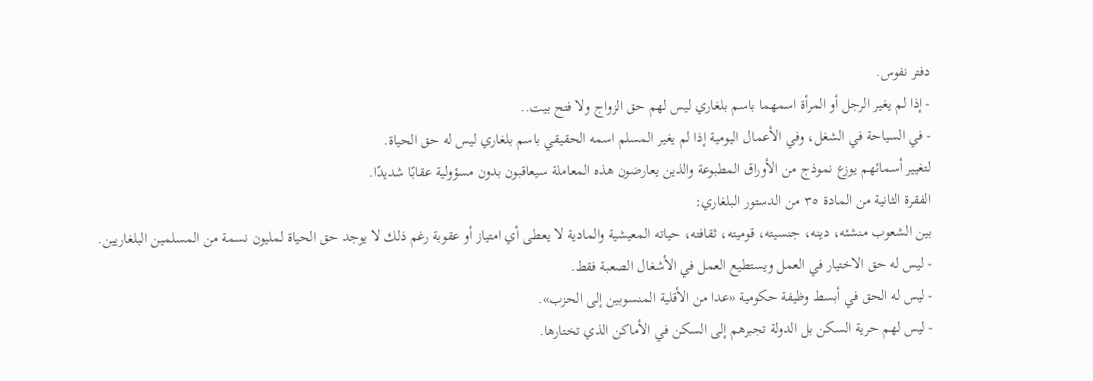دفتر نفوس.
- إذا لم يغير الرجل أو المرأة اسمهما باسم بلغاري ليس لهم حق الزواج ولا فتح بيت..
- في السياحة في الشغل، وفي الأعمال اليومية إذا لم يغير المسلم اسمه الحقيقي باسم بلغاري ليس له حق الحياة.
لتغيير أسمائهم يوزع نموذج من الأوراق المطبوعة والذين يعارضون هذه المعاملة سيعاقبون بدون مسؤولية عقابًا شديدًا.
الفقرة الثانية من المادة ٣٥ من الدستور البلغاري:
بين الشعوب منشئه، دينه، جنسيته، قوميته، ثقافته، حياته المعيشية والمادية لا يعطى أي امتياز أو عقوبة رغم ذلك لا يوجد حق الحياة لمليون نسمة من المسلمين البلغاريين.
- ليس له حق الاختيار في العمل ويستطيع العمل في الأشغال الصعبة فقط.
- ليس له الحق في أبسط وظيفة حكومية «عدا من الأقلية المنسوبين إلى الحزب».
- ليس لهم حرية السكن بل الدولة تجبرهم إلى السكن في الأماكن الذي تختارها.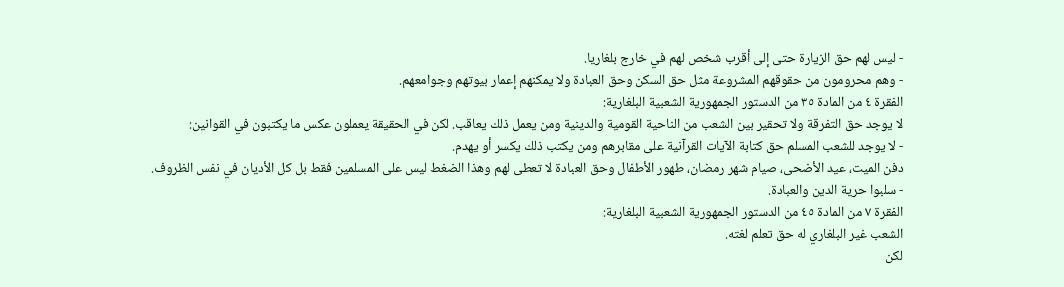- ليس لهم حق الزيارة حتى إلى أقرب شخص لهم في خارج بلغاريا.
- وهم محرومون من حقوقهم المشروعة مثل حق السكن وحق العبادة ولا يمكنهم إعمار بيوتهم وجوامعهم.
الفقرة ٤ من المادة ٣٥ من الدستور الجمهورية الشعبية البلغارية:
لا يوجد حق التفرقة ولا تحقير بين الشعب من الناحية القومية والدينية ومن يعمل ذلك يعاقب. لكن في الحقيقة يعملون عكس ما يكتبون في القوانين:
- لا يوجد للشعب المسلم حق كتابة الآيات القرآنية على مقابرهم ومن يكتب ذلك يكسر أو يهدم.
دفن الميت، عيد الأضحى، صيام شهر رمضان، طهور الأطفال وحق العبادة لا تعطى لهم وهذا الضغط ليس على المسلمين فقط بل كل الأديان في نفس الظروف.
- سلبوا حرية الدين والعبادة.
الفقرة ٧ من المادة ٤٥ من الدستور الجمهورية الشعبية البلغارية:
الشعب غير البلغاري له حق تعلم لغته.
لكن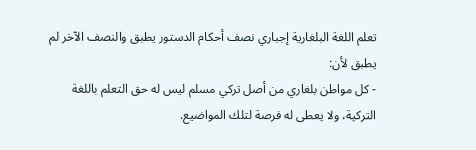تعلم اللغة البلغارية إجباري نصف أحكام الدستور يطبق والنصف الآخر لم يطبق لأن:
- كل مواطن بلغاري من أصل تركي مسلم ليس له حق التعلم باللغة التركية، ولا يعطى له فرصة لتلك المواضيع.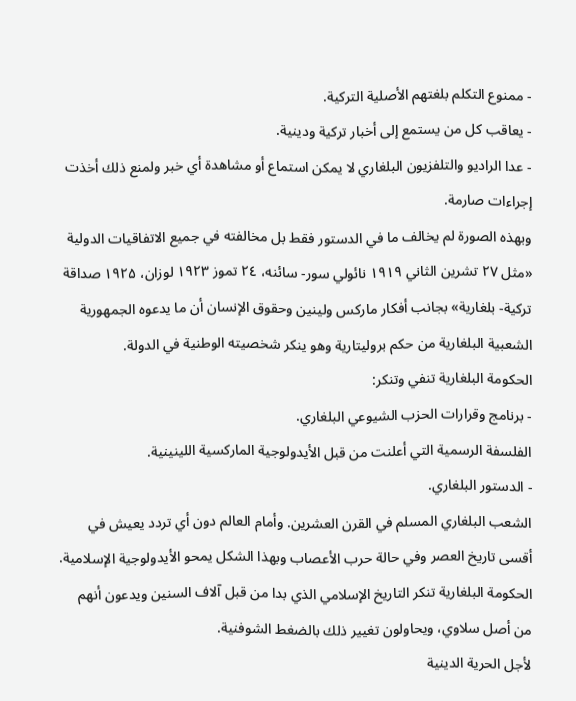- ممنوع التكلم بلغتهم الأصلية التركية.
- يعاقب كل من يستمع إلى أخبار تركية ودينية.
- عدا الراديو والتلفزيون البلغاري لا يمكن استماع أو مشاهدة أي خبر ولمنع ذلك أخذت إجراءات صارمة.
وبهذه الصورة لم يخالف ما في الدستور فقط بل مخالفته في جميع الاتفاقيات الدولية «مثل ۲۷ تشرين الثاني ۱۹۱۹ نائولي سور- سائنه، ٢٤ تموز ۱۹۲۳ لوزان، ۱۹۲۵ صداقة تركية- بلغارية» بجانب أفكار ماركس ولينين وحقوق الإنسان أن ما يدعوه الجمهورية الشعبية البلغارية من حكم بروليتارية وهو ينكر شخصيته الوطنية في الدولة.
الحكومة البلغارية تنفي وتنكر:
- برنامج وقرارات الحزب الشيوعي البلغاري.
الفلسفة الرسمية التي أعلنت من قبل الأيدولوجية الماركسية اللينينية.
- الدستور البلغاري.
الشعب البلغاري المسلم في القرن العشرين. وأمام العالم دون أي تردد يعيش في أقسى تاريخ العصر وفي حالة حرب الأعصاب وبهذا الشكل يمحو الأيدولوجية الإسلامية.
الحكومة البلغارية تنكر التاريخ الإسلامي الذي بدا من قبل آلاف السنين ويدعون أنهم من أصل سلاوي، ويحاولون تغيير ذلك بالضغط الشوفنية.
لأجل الحرية الدينية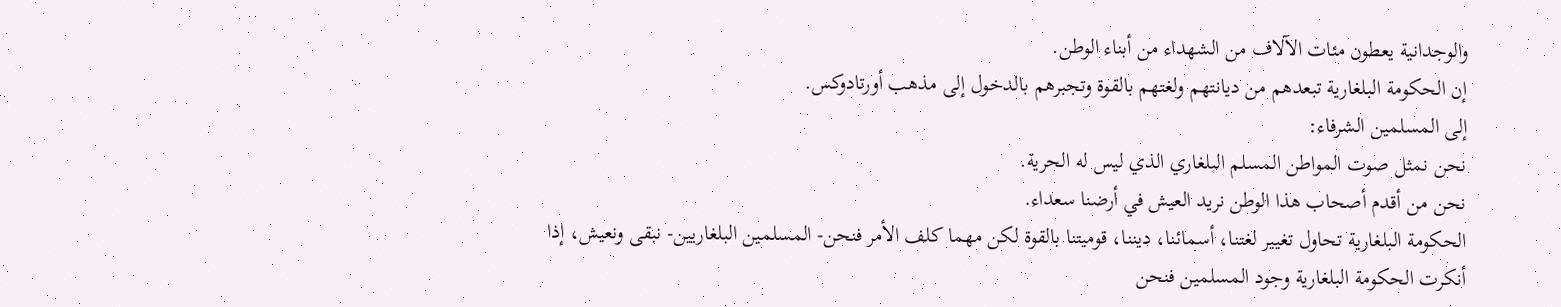والوجدانية يعطون مئات الآلاف من الشهداء من أبناء الوطن.
إن الحكومة البلغارية تبعدهم من ديانتهم ولغتهم بالقوة وتجبرهم بالدخول إلى مذهب أورتادوكس.
إلى المسلمين الشرفاء:
نحن نمثل صوت المواطن المسلم البلغاري الذي ليس له الحرية.
نحن من أقدم أصحاب هذا الوطن نريد العيش في أرضنا سعداء.
الحكومة البلغارية تحاول تغيير لغتنا، أسمائنا، ديننا، قوميتنا بالقوة لكن مهما كلف الأمر فنحن- المسلمين البلغاريين- نبقى ونعيش، إذا أنكرت الحكومة البلغارية وجود المسلمين فنحن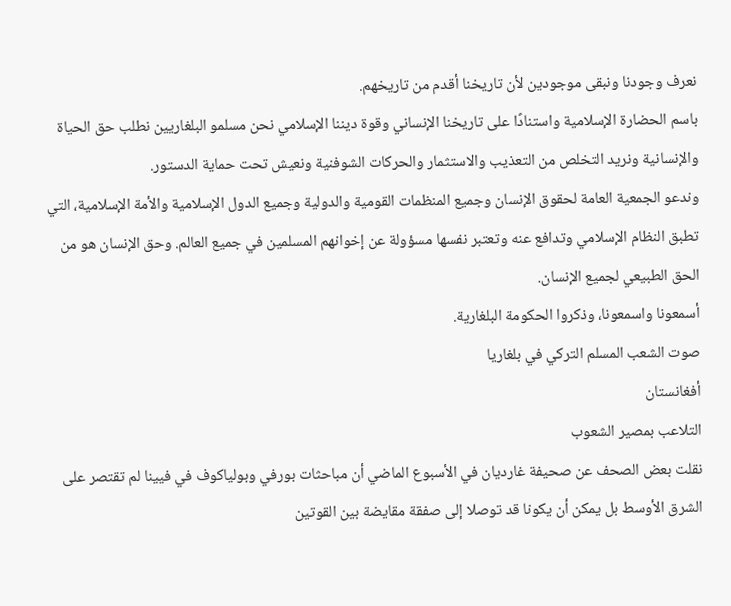نعرف وجودنا ونبقى موجودين لأن تاريخنا أقدم من تاريخهم.
باسم الحضارة الإسلامية واستنادًا على تاريخنا الإنساني وقوة ديننا الإسلامي نحن مسلمو البلغاريين نطلب حق الحياة والإنسانية ونريد التخلص من التعذيب والاستثمار والحركات الشوفنية ونعيش تحت حماية الدستور.
وندعو الجمعية العامة لحقوق الإنسان وجميع المنظمات القومية والدولية وجميع الدول الإسلامية والأمة الإسلامية، التي تطبق النظام الإسلامي وتدافع عنه وتعتبر نفسها مسؤولة عن إخوانهم المسلمين في جميع العالم. وحق الإنسان هو من الحق الطبيعي لجميع الإنسان.
أسمعونا واسمعونا، وذكروا الحكومة البلغارية.
صوت الشعب المسلم التركي في بلغاريا
أفغانستان
التلاعب بمصير الشعوب
نقلت بعض الصحف عن صحيفة غارديان في الأسبوع الماضي أن مباحثات بورفي وبولياكوف في فيينا لم تقتصر على الشرق الأوسط بل يمكن أن يكونا قد توصلا إلى صفقة مقايضة بين القوتين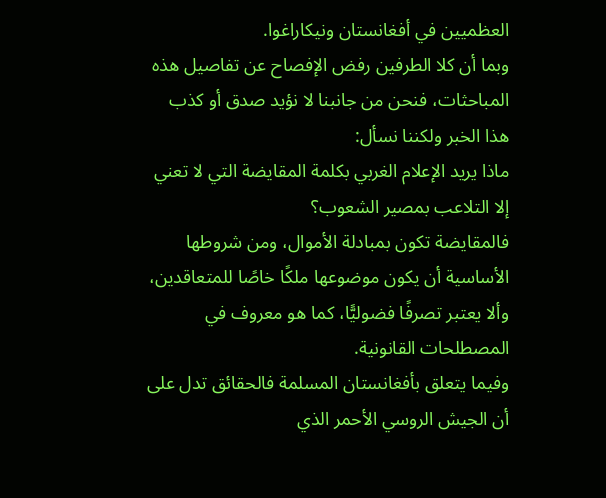العظميين في أفغانستان ونيكاراغوا.
وبما أن كلا الطرفين رفض الإفصاح عن تفاصيل هذه المباحثات، فنحن من جانبنا لا نؤيد صدق أو كذب هذا الخبر ولكننا نسأل:
ماذا يريد الإعلام الغربي بكلمة المقايضة التي لا تعني إلا التلاعب بمصير الشعوب؟
فالمقايضة تكون بمبادلة الأموال، ومن شروطها الأساسية أن يكون موضوعها ملكًا خاصًا للمتعاقدين، وألا يعتبر تصرفًا فضوليًّا، كما هو معروف في المصطلحات القانونية.
وفيما يتعلق بأفغانستان المسلمة فالحقائق تدل على أن الجيش الروسي الأحمر الذي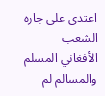اعتدى على جاره الشعب الأفغاني المسلم والمسالم لم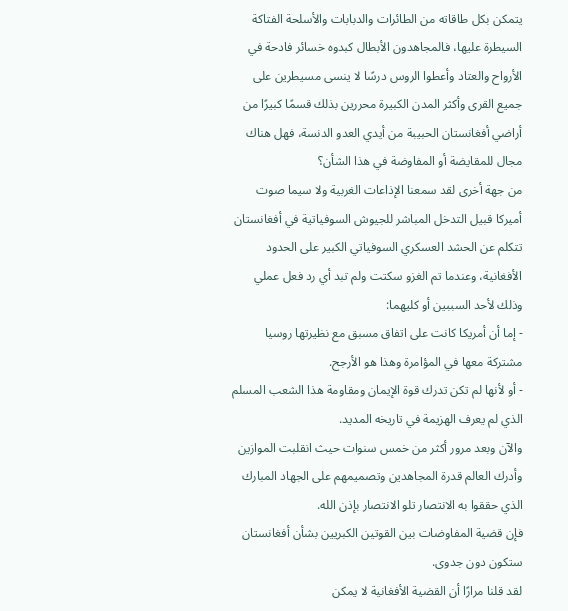يتمكن بكل طاقاته من الطائرات والدبابات والأسلحة الفتاكة السيطرة عليها، فالمجاهدون الأبطال كبدوه خسائر فادحة في الأرواح والعتاد وأعطوا الروس درسًا لا ينسى مسيطرين على جميع القرى وأكثر المدن الكبيرة محررين بذلك قسمًا كبيرًا من أراضي أفغانستان الحبيبة من أيدي العدو الدنسة، فهل هناك مجال للمقايضة أو المفاوضة في هذا الشأن؟
من جهة أخرى لقد سمعنا الإذاعات الغربية ولا سيما صوت أميركا قبيل التدخل المباشر للجيوش السوفياتية في أفغانستان تتكلم عن الحشد العسكري السوفياتي الكبير على الحدود الأفغانية، وعندما تم الغزو سكتت ولم تبد أي رد فعل عملي وذلك لأحد السببين أو كليهما:
- إما أن أمريكا كانت على اتفاق مسبق مع نظيرتها روسيا مشتركة معها في المؤامرة وهذا هو الأرجح.
- أو لأنها لم تكن تدرك قوة الإيمان ومقاومة هذا الشعب المسلم الذي لم يعرف الهزيمة في تاريخه المديد.
والآن وبعد مرور أكثر من خمس سنوات حيث انقلبت الموازين وأدرك العالم قدرة المجاهدين وتصميمهم على الجهاد المبارك الذي حققوا به الانتصار تلو الانتصار بإذن الله.
فإن قضية المفاوضات بين القوتين الكبريين بشأن أفغانستان ستكون دون جدوى.
لقد قلنا مرارًا أن القضية الأفغانية لا يمكن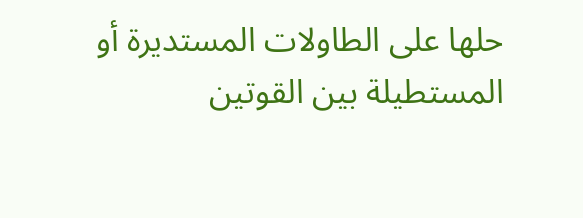حلها على الطاولات المستديرة أو المستطيلة بين القوتين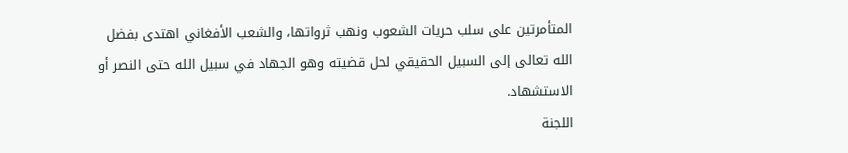المتأمرتين على سلب حريات الشعوب ونهب ثرواتها، والشعب الأفغاني اهتدى بفضل الله تعالى إلى السبيل الحقيقي لحل قضيته وهو الجهاد في سبيل الله حتى النصر أو الاستشهاد.
اللجنة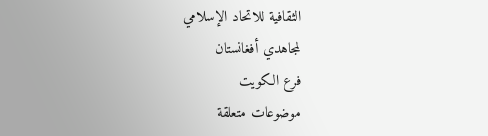الثقافية للاتحاد الإسلامي
لمجاهدي أفغانستان
فرع الكويت
موضوعات متعلقة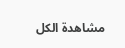مشاهدة الكل